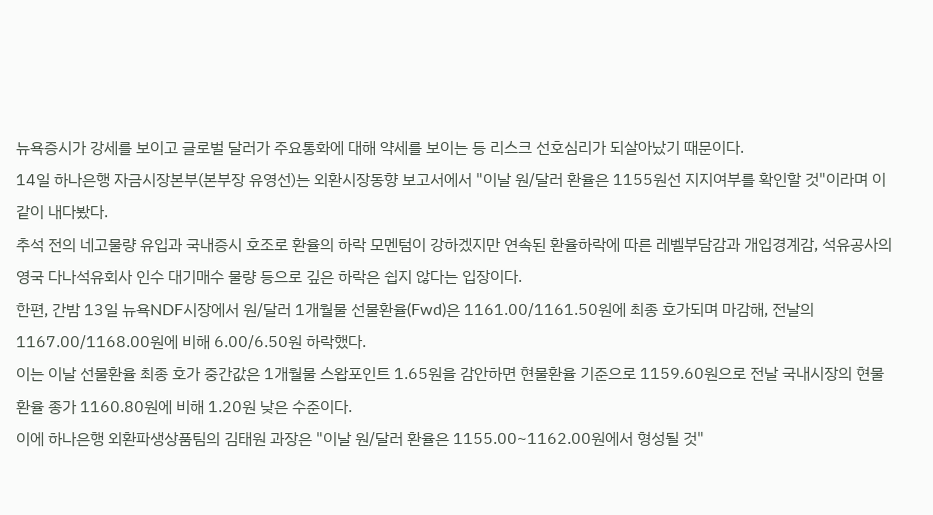뉴욕증시가 강세를 보이고 글로벌 달러가 주요통화에 대해 약세를 보이는 등 리스크 선호심리가 되살아났기 때문이다.
14일 하나은행 자금시장본부(본부장 유영선)는 외환시장동향 보고서에서 "이날 원/달러 환율은 1155원선 지지여부를 확인할 것"이라며 이같이 내다봤다.
추석 전의 네고물량 유입과 국내증시 호조로 환율의 하락 모멘텀이 강하겠지만 연속된 환율하락에 따른 레벨부담감과 개입경계감, 석유공사의 영국 다나석유회사 인수 대기매수 물량 등으로 깊은 하락은 쉽지 않다는 입장이다.
한편, 간밤 13일 뉴욕NDF시장에서 원/달러 1개월물 선물환율(Fwd)은 1161.00/1161.50원에 최종 호가되며 마감해, 전날의 1167.00/1168.00원에 비해 6.00/6.50원 하락했다.
이는 이날 선물환율 최종 호가 중간값은 1개월물 스왑포인트 1.65원을 감안하면 현물환율 기준으로 1159.60원으로 전날 국내시장의 현물환율 종가 1160.80원에 비해 1.20원 낮은 수준이다.
이에 하나은행 외환파생상품팀의 김태원 과장은 "이날 원/달러 환율은 1155.00~1162.00원에서 형성될 것"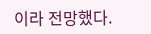이라 전망했다.